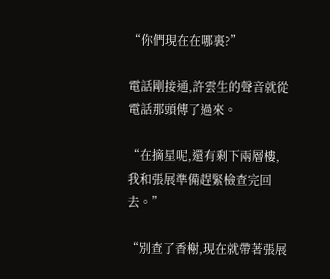“你們現在在哪裏?”

電話剛接通,許雲生的聲音就從電話那頭傳了過來。

“在摘星呢,還有剩下兩層樓,我和張展準備趕緊檢查完回去。”

“別查了香榭,現在就帶著張展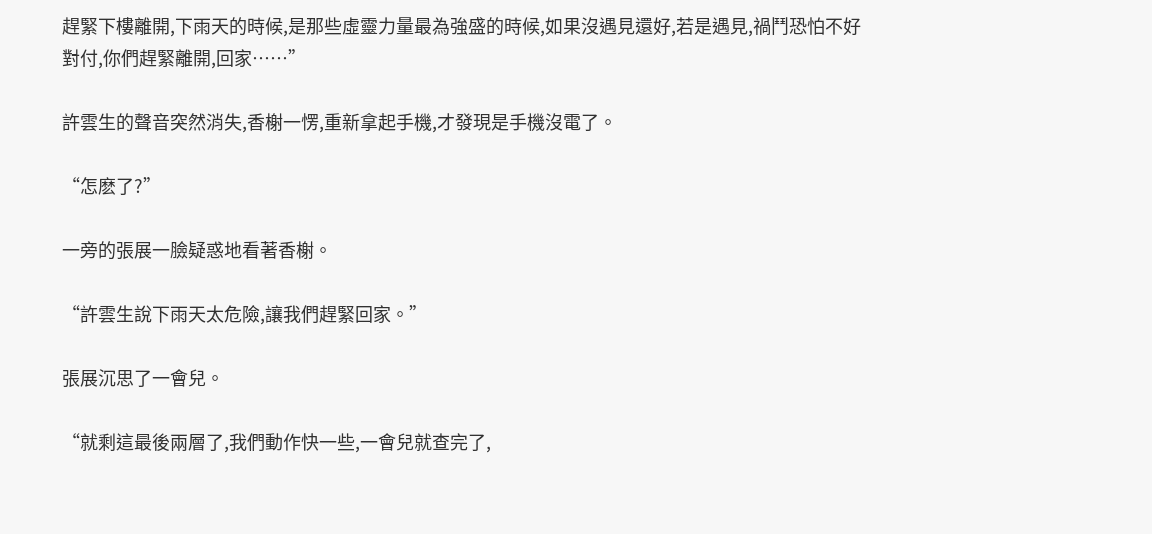趕緊下樓離開,下雨天的時候,是那些虛靈力量最為強盛的時候,如果沒遇見還好,若是遇見,禍鬥恐怕不好對付,你們趕緊離開,回家……”

許雲生的聲音突然消失,香榭一愣,重新拿起手機,才發現是手機沒電了。

“怎麽了?”

一旁的張展一臉疑惑地看著香榭。

“許雲生說下雨天太危險,讓我們趕緊回家。”

張展沉思了一會兒。

“就剩這最後兩層了,我們動作快一些,一會兒就查完了,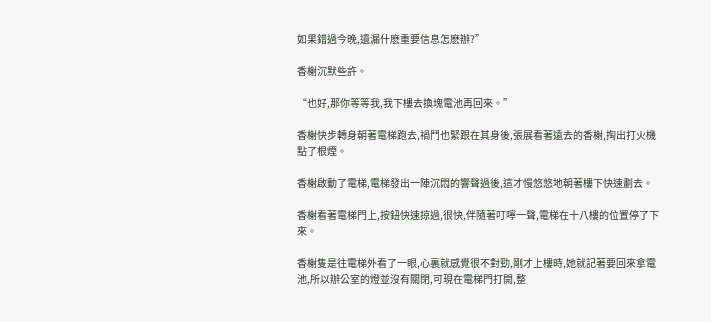如果錯過今晚,遺漏什麽重要信息怎麽辦?”

香榭沉默些許。

“也好,那你等等我,我下樓去換塊電池再回來。”

香榭快步轉身朝著電梯跑去,禍鬥也緊跟在其身後,張展看著遠去的香榭,掏出打火機點了根煙。

香榭啟動了電梯,電梯發出一陣沉悶的響聲過後,這才慢悠悠地朝著樓下快速劃去。

香榭看著電梯門上,按鈕快速掠過,很快,伴隨著叮嚀一聲,電梯在十八樓的位置停了下來。

香榭隻是往電梯外看了一眼,心裏就感覺很不對勁,剛才上樓時,她就記著要回來拿電池,所以辦公室的燈並沒有關閉,可現在電梯門打開,整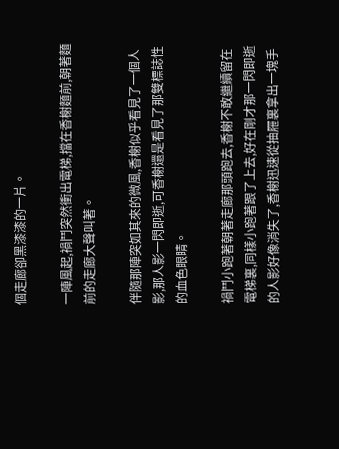個走廊卻黑漆漆的一片。

一陣風起,禍鬥突然衝出電梯,擋在香榭麵前,朝著麵前的走廊大聲叫著。

伴隨那陣突如其來的微風,香榭似乎看見了一個人影,那人影一閃即逝,可香榭還是看見了那雙標誌性的血色眼睛。

禍鬥小跑著朝著走廊那頭跑去,香榭不敢繼續留在電梯裏,同樣小跑著跟了上去,好在剛才那一閃即逝的人影好像消失了,香榭迅速從抽屜裏拿出一塊手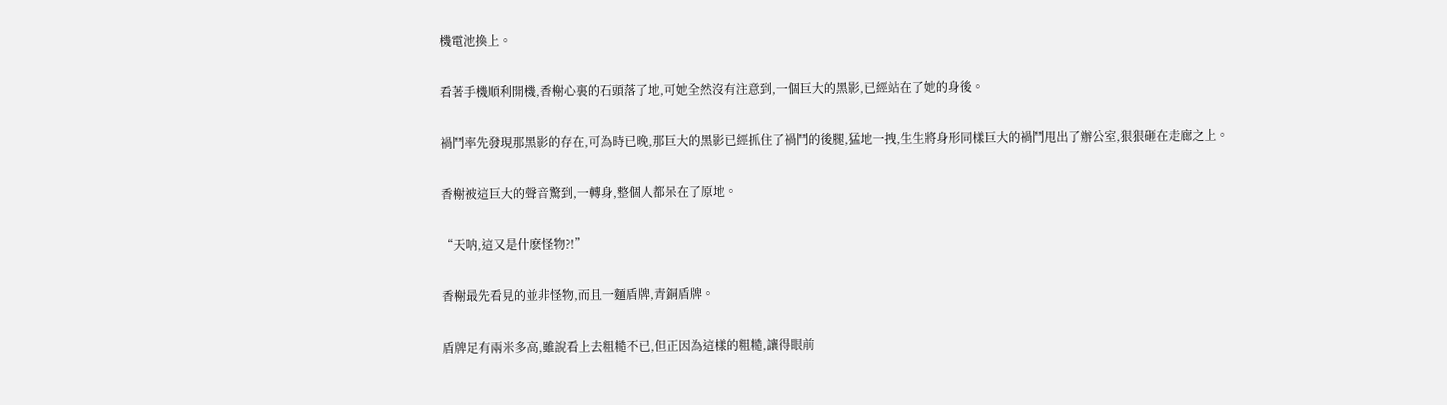機電池換上。

看著手機順利開機,香榭心裏的石頭落了地,可她全然沒有注意到,一個巨大的黑影,已經站在了她的身後。

禍鬥率先發現那黑影的存在,可為時已晚,那巨大的黑影已經抓住了禍鬥的後腿,猛地一拽,生生將身形同樣巨大的禍鬥甩出了辦公室,狠狠砸在走廊之上。

香榭被這巨大的聲音驚到,一轉身,整個人都呆在了原地。

“天呐,這又是什麽怪物?!”

香榭最先看見的並非怪物,而且一麵盾牌,青銅盾牌。

盾牌足有兩米多高,雖說看上去粗糙不已,但正因為這樣的粗糙,讓得眼前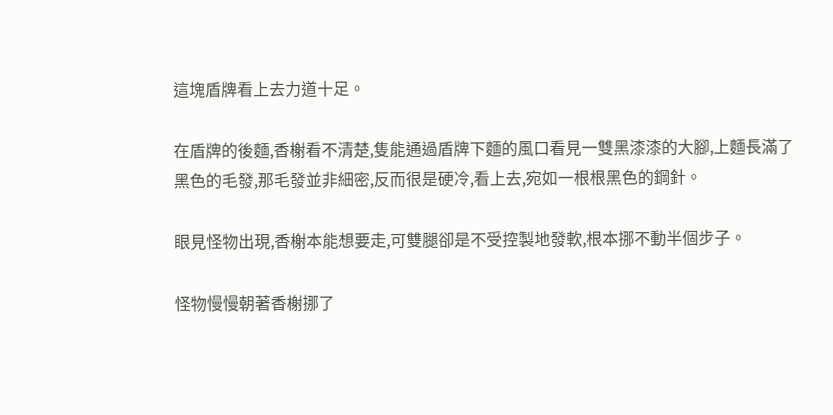這塊盾牌看上去力道十足。

在盾牌的後麵,香榭看不清楚,隻能通過盾牌下麵的風口看見一雙黑漆漆的大腳,上麵長滿了黑色的毛發,那毛發並非細密,反而很是硬冷,看上去,宛如一根根黑色的鋼針。

眼見怪物出現,香榭本能想要走,可雙腿卻是不受控製地發軟,根本挪不動半個步子。

怪物慢慢朝著香榭挪了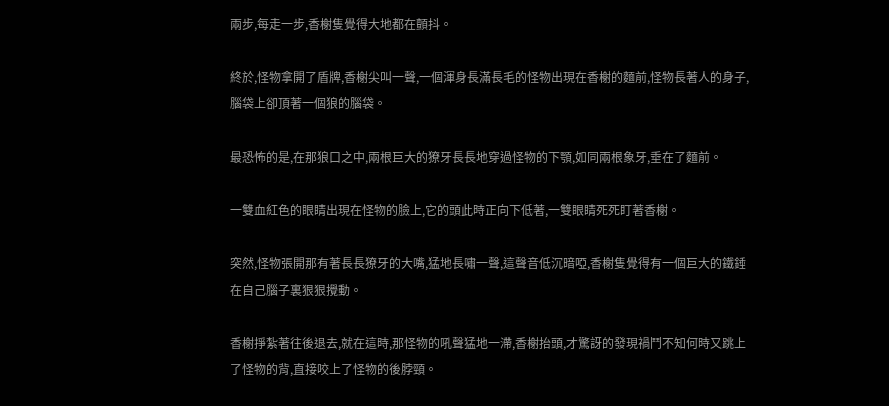兩步,每走一步,香榭隻覺得大地都在顫抖。

終於,怪物拿開了盾牌,香榭尖叫一聲,一個渾身長滿長毛的怪物出現在香榭的麵前,怪物長著人的身子,腦袋上卻頂著一個狼的腦袋。

最恐怖的是,在那狼口之中,兩根巨大的獠牙長長地穿過怪物的下顎,如同兩根象牙,垂在了麵前。

一雙血紅色的眼睛出現在怪物的臉上,它的頭此時正向下低著,一雙眼睛死死盯著香榭。

突然,怪物張開那有著長長獠牙的大嘴,猛地長嘯一聲,這聲音低沉暗啞,香榭隻覺得有一個巨大的鐵錘在自己腦子裏狠狠攪動。

香榭掙紮著往後退去,就在這時,那怪物的吼聲猛地一滯,香榭抬頭,才驚訝的發現禍鬥不知何時又跳上了怪物的背,直接咬上了怪物的後脖頸。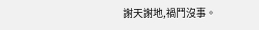謝天謝地,禍鬥沒事。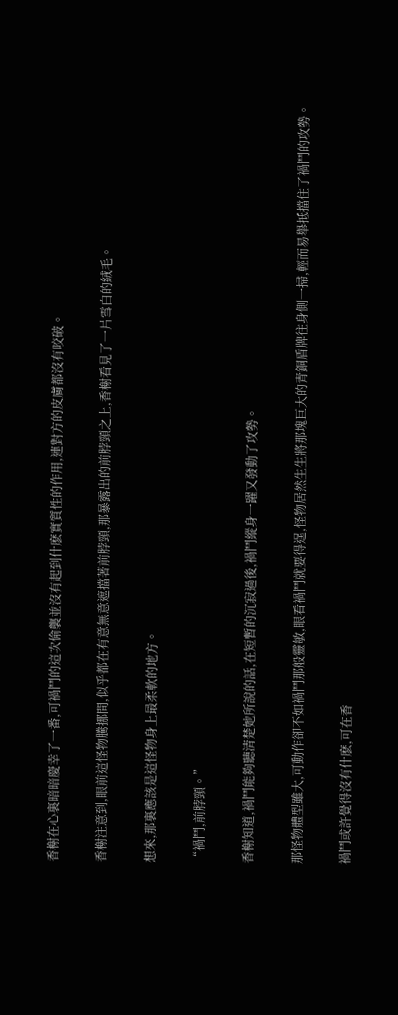香榭在心裏暗暗慶幸了一番,可禍鬥的這次偷襲並沒有起到什麽實質性的作用,連對方的皮膚都沒有咬破。

香榭注意到,眼前這怪物騰挪間,似乎都在有意無意遮擋著前脖頸,那暴露出的前脖頸之上,香榭看見了一片雪白的絨毛。

想來,那裏應該是這怪物身上最柔軟的地方。

“禍鬥,前脖頸。”

香榭知道,禍鬥能夠聽清楚她所說的話,在短暫的沉寂過後,禍鬥縱身一躍又發動了攻勢。

那怪物體型雖大,可動作卻不如禍鬥那般靈敏,眼看禍鬥就要得逞,怪物居然生生將那塊巨大的青銅盾牌往身側一掃,輕而易舉抵擋住了禍鬥的攻勢。

禍鬥或許覺得沒有什麽,可在香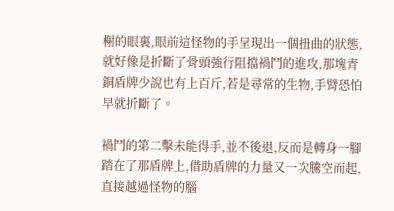榭的眼裏,眼前這怪物的手呈現出一個扭曲的狀態,就好像是折斷了骨頭強行阻擋禍鬥的進攻,那塊青銅盾牌少說也有上百斤,若是尋常的生物,手臂恐怕早就折斷了。

禍鬥的第二擊未能得手,並不後退,反而是轉身一腳踏在了那盾牌上,借助盾牌的力量又一次騰空而起,直接越過怪物的腦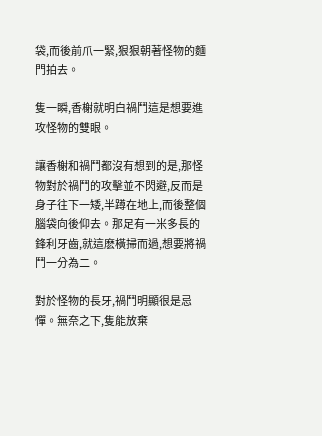袋,而後前爪一緊,狠狠朝著怪物的麵門拍去。

隻一瞬,香榭就明白禍鬥這是想要進攻怪物的雙眼。

讓香榭和禍鬥都沒有想到的是,那怪物對於禍鬥的攻擊並不閃避,反而是身子往下一矮,半蹲在地上,而後整個腦袋向後仰去。那足有一米多長的鋒利牙齒,就這麽橫掃而過,想要將禍鬥一分為二。

對於怪物的長牙,禍鬥明顯很是忌憚。無奈之下,隻能放棄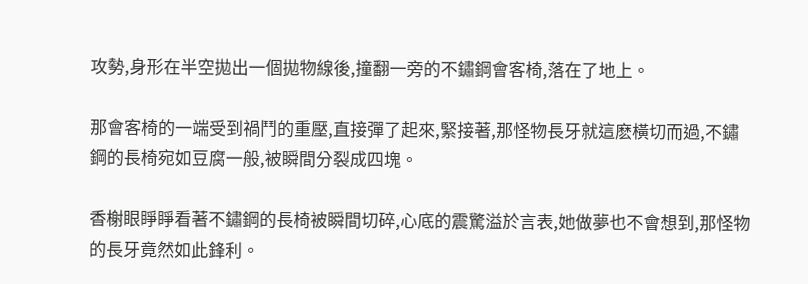攻勢,身形在半空拋出一個拋物線後,撞翻一旁的不鏽鋼會客椅,落在了地上。

那會客椅的一端受到禍鬥的重壓,直接彈了起來,緊接著,那怪物長牙就這麽橫切而過,不鏽鋼的長椅宛如豆腐一般,被瞬間分裂成四塊。

香榭眼睜睜看著不鏽鋼的長椅被瞬間切碎,心底的震驚溢於言表,她做夢也不會想到,那怪物的長牙竟然如此鋒利。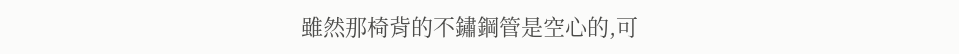雖然那椅背的不鏽鋼管是空心的,可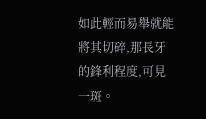如此輕而易舉就能將其切碎,那長牙的鋒利程度,可見一斑。